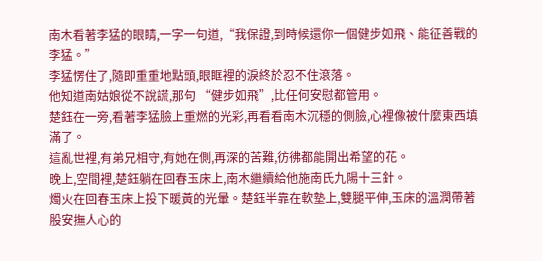南木看著李猛的眼睛,一字一句道,“我保證,到時候還你一個健步如飛、能征善戰的李猛。”
李猛愣住了,隨即重重地點頭,眼眶裡的淚終於忍不住滾落。
他知道南姑娘從不說謊,那句 “健步如飛”,比任何安慰都管用。
楚鈺在一旁,看著李猛臉上重燃的光彩,再看看南木沉穩的側臉,心裡像被什麼東西填滿了。
這亂世裡,有弟兄相守,有她在側,再深的苦難,彷彿都能開出希望的花。
晚上,空間裡,楚鈺躺在回春玉床上,南木繼續給他施南氏九陽十三針。
燭火在回春玉床上投下暖黃的光暈。楚鈺半靠在軟墊上,雙腿平伸,玉床的溫潤帶著股安撫人心的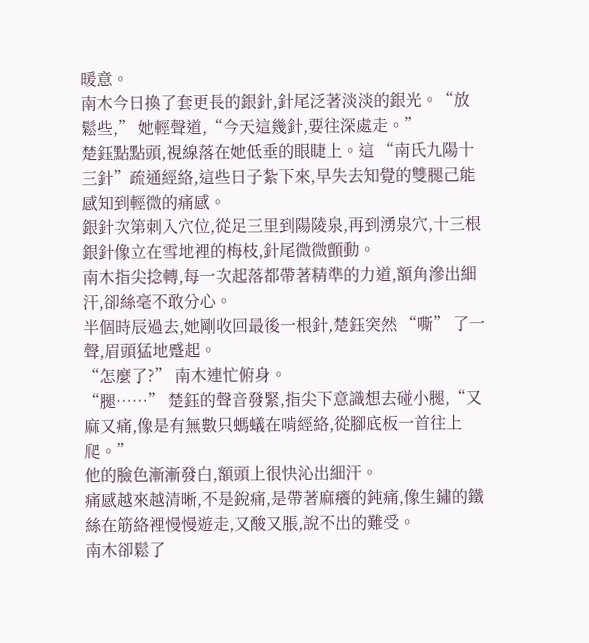暖意。
南木今日換了套更長的銀針,針尾泛著淡淡的銀光。“放鬆些,” 她輕聲道,“今天這幾針,要往深處走。”
楚鈺點點頭,視線落在她低垂的眼睫上。這 “南氏九陽十三針”疏通經絡,這些日子紮下來,早失去知覺的雙腿己能感知到輕微的痛感。
銀針次第刺入穴位,從足三里到陽陵泉,再到湧泉穴,十三根銀針像立在雪地裡的梅枝,針尾微微顫動。
南木指尖捻轉,每一次起落都帶著精準的力道,額角滲出細汗,卻絲毫不敢分心。
半個時辰過去,她剛收回最後一根針,楚鈺突然 “嘶” 了一聲,眉頭猛地蹙起。
“怎麼了?” 南木連忙俯身。
“腿……” 楚鈺的聲音發緊,指尖下意識想去碰小腿,“又麻又痛,像是有無數只螞蟻在啃經絡,從腳底板一首往上爬。”
他的臉色漸漸發白,額頭上很快沁出細汗。
痛感越來越清晰,不是銳痛,是帶著麻癢的鈍痛,像生鏽的鐵絲在筋絡裡慢慢遊走,又酸又脹,說不出的難受。
南木卻鬆了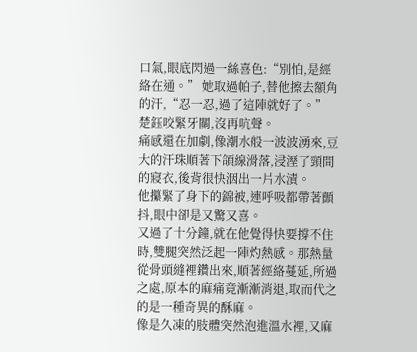口氣,眼底閃過一絲喜色:“別怕,是經絡在通。” 她取過帕子,替他擦去額角的汗,“忍一忍,過了這陣就好了。”
楚鈺咬緊牙關,沒再吭聲。
痛感還在加劇,像潮水般一波波湧來,豆大的汗珠順著下頜線滑落,浸溼了頸間的寢衣,後背很快洇出一片水漬。
他攥緊了身下的錦被,連呼吸都帶著顫抖,眼中卻是又驚又喜。
又過了十分鐘,就在他覺得快要撐不住時,雙腿突然泛起一陣灼熱感。那熱量從骨頭縫裡鑽出來,順著經絡蔓延,所過之處,原本的麻痛竟漸漸消退,取而代之的是一種奇異的酥麻。
像是久凍的肢體突然泡進溫水裡,又麻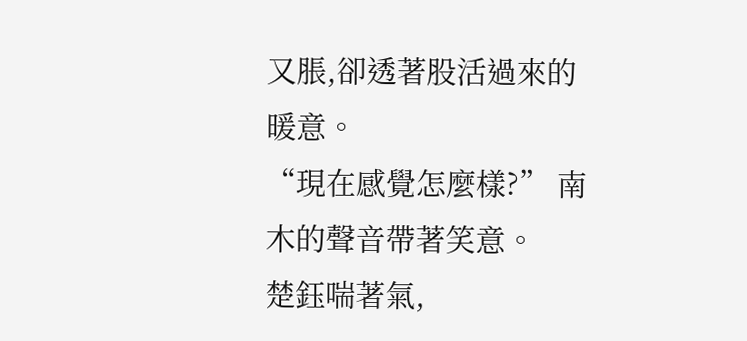又脹,卻透著股活過來的暖意。
“現在感覺怎麼樣?” 南木的聲音帶著笑意。
楚鈺喘著氣,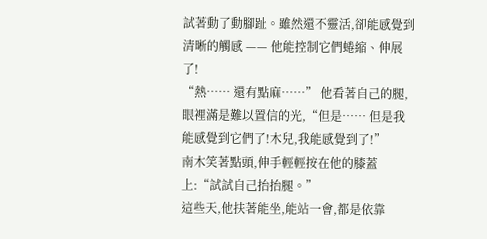試著動了動腳趾。雖然還不靈活,卻能感覺到清晰的觸感 —— 他能控制它們蜷縮、伸展了!
“熱…… 還有點麻……” 他看著自己的腿,眼裡滿是難以置信的光,“但是…… 但是我能感覺到它們了!木兒,我能感覺到了!”
南木笑著點頭,伸手輕輕按在他的膝蓋上:“試試自己抬抬腿。”
這些天,他扶著能坐,能站一會,都是依靠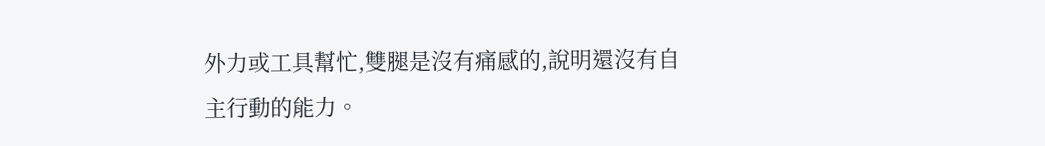外力或工具幫忙,雙腿是沒有痛感的,說明還沒有自主行動的能力。